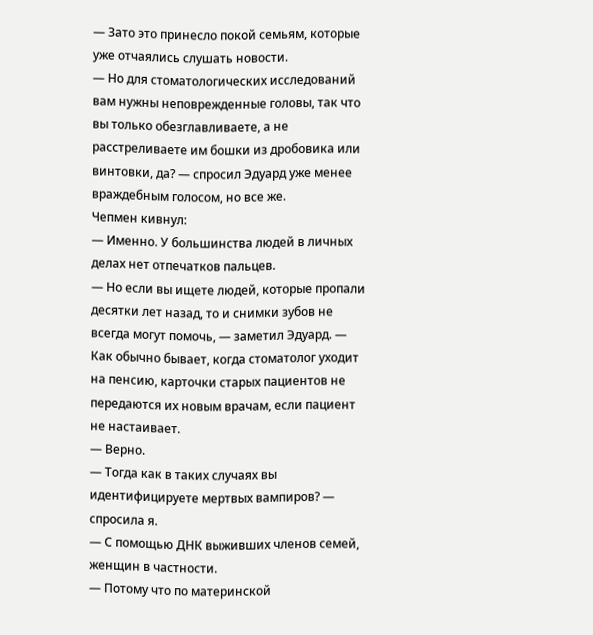— Зато это принесло покой семьям, которые уже отчаялись слушать новости.
— Но для стоматологических исследований вам нужны неповрежденные головы, так что вы только обезглавливаете, а не расстреливаете им бошки из дробовика или винтовки, да? — спросил Эдуард уже менее враждебным голосом, но все же.
Чепмен кивнул:
— Именно. У большинства людей в личных делах нет отпечатков пальцев.
— Но если вы ищете людей, которые пропали десятки лет назад, то и снимки зубов не всегда могут помочь, — заметил Эдуард. — Как обычно бывает, когда стоматолог уходит на пенсию, карточки старых пациентов не передаются их новым врачам, если пациент не настаивает.
— Верно.
— Тогда как в таких случаях вы идентифицируете мертвых вампиров? — спросила я.
— С помощью ДНК выживших членов семей, женщин в частности.
— Потому что по материнской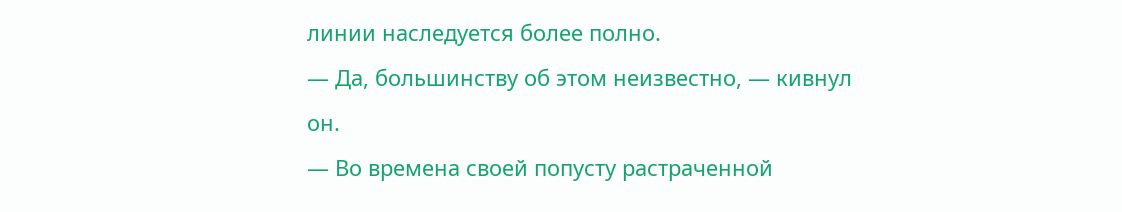линии наследуется более полно.
— Да, большинству об этом неизвестно, — кивнул он.
— Во времена своей попусту растраченной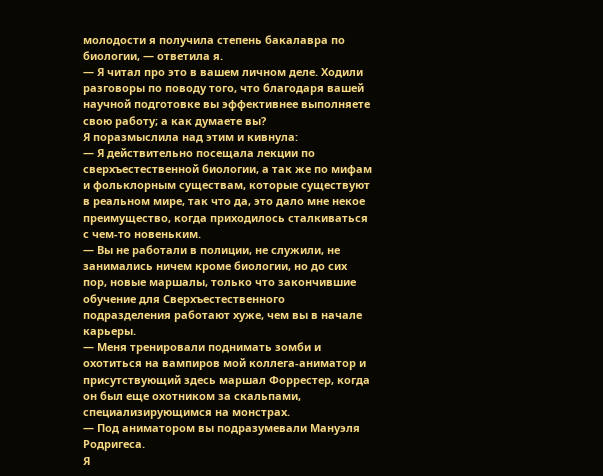молодости я получила степень бакалавра по биологии, — ответила я.
— Я читал про это в вашем личном деле. Ходили разговоры по поводу того, что благодаря вашей научной подготовке вы эффективнее выполняете свою работу; а как думаете вы?
Я поразмыслила над этим и кивнула:
— Я действительно посещала лекции по сверхъестественной биологии, а так же по мифам и фольклорным существам, которые существуют в реальном мире, так что да, это дало мне некое преимущество, когда приходилось сталкиваться с чем-то новеньким.
— Вы не работали в полиции, не служили, не занимались ничем кроме биологии, но до сих пор, новые маршалы, только что закончившие обучение для Сверхъестественного подразделения работают хуже, чем вы в начале карьеры.
— Меня тренировали поднимать зомби и охотиться на вампиров мой коллега-аниматор и присутствующий здесь маршал Форрестер, когда он был еще охотником за скальпами, специализирующимся на монстрах.
— Под аниматором вы подразумевали Мануэля Родригеса.
Я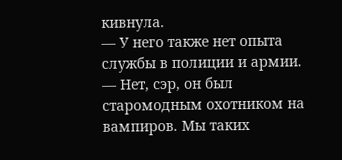кивнула.
— У него также нет опыта службы в полиции и армии.
— Нет, сэр, он был старомодным охотником на вампиров. Мы таких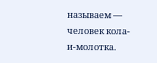называем — человек кола-и-молотка.